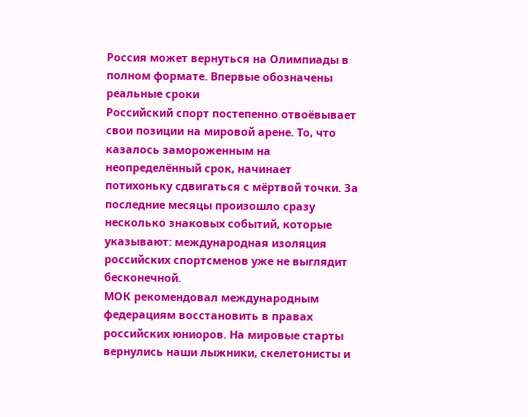Россия может вернуться на Олимпиады в полном формате. Впервые обозначены реальные сроки
Российский спорт постепенно отвоёвывает свои позиции на мировой арене. То, что казалось замороженным на неопределённый срок, начинает потихоньку сдвигаться с мёртвой точки. За последние месяцы произошло сразу несколько знаковых событий, которые указывают: международная изоляция российских спортсменов уже не выглядит бесконечной.
МОК рекомендовал международным федерациям восстановить в правах российских юниоров. На мировые старты вернулись наши лыжники, скелетонисты и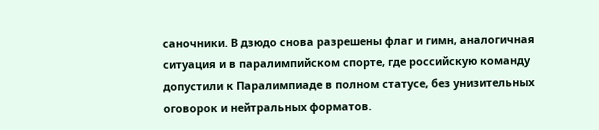саночники. В дзюдо снова разрешены флаг и гимн, аналогичная ситуация и в паралимпийском спорте, где российскую команду допустили к Паралимпиаде в полном статусе, без унизительных оговорок и нейтральных форматов.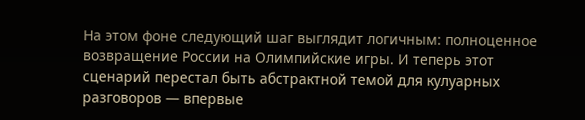На этом фоне следующий шаг выглядит логичным: полноценное возвращение России на Олимпийские игры. И теперь этот сценарий перестал быть абстрактной темой для кулуарных разговоров — впервые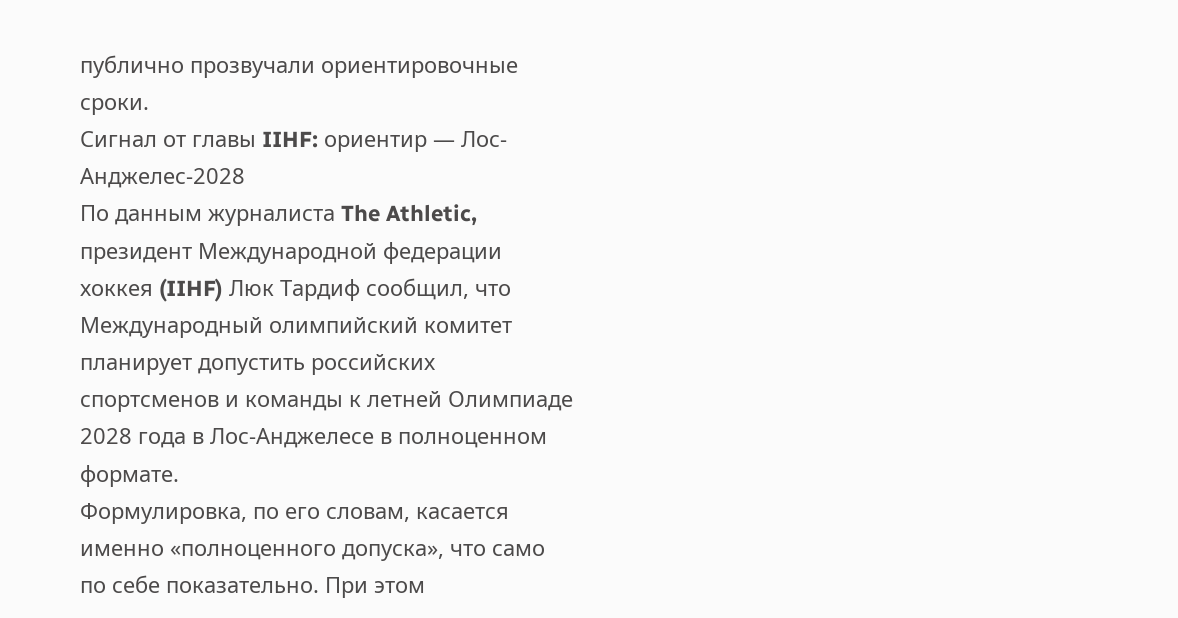публично прозвучали ориентировочные сроки.
Сигнал от главы IIHF: ориентир — Лос-Анджелес‑2028
По данным журналиста The Athletic, президент Международной федерации хоккея (IIHF) Люк Тардиф сообщил, что Международный олимпийский комитет планирует допустить российских спортсменов и команды к летней Олимпиаде 2028 года в Лос-Анджелесе в полноценном формате.
Формулировка, по его словам, касается именно «полноценного допуска», что само по себе показательно. При этом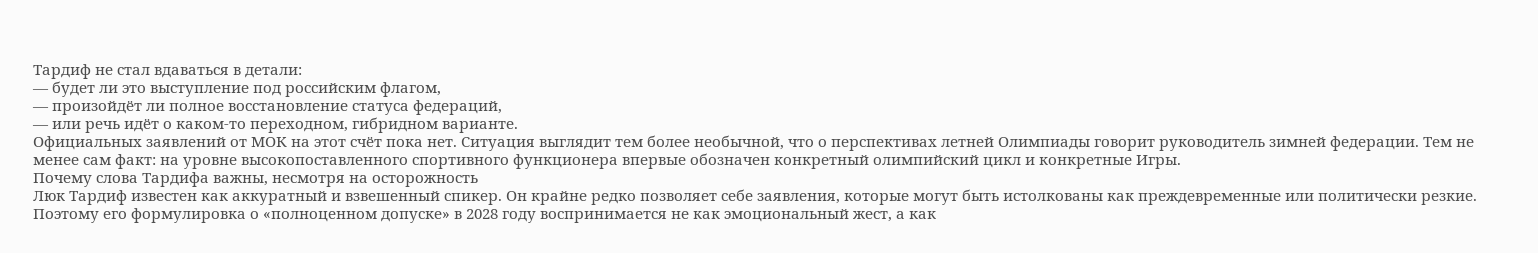Тардиф не стал вдаваться в детали:
— будет ли это выступление под российским флагом,
— произойдёт ли полное восстановление статуса федераций,
— или речь идёт о каком-то переходном, гибридном варианте.
Официальных заявлений от МОК на этот счёт пока нет. Ситуация выглядит тем более необычной, что о перспективах летней Олимпиады говорит руководитель зимней федерации. Тем не менее сам факт: на уровне высокопоставленного спортивного функционера впервые обозначен конкретный олимпийский цикл и конкретные Игры.
Почему слова Тардифа важны, несмотря на осторожность
Люк Тардиф известен как аккуратный и взвешенный спикер. Он крайне редко позволяет себе заявления, которые могут быть истолкованы как преждевременные или политически резкие. Поэтому его формулировка о «полноценном допуске» в 2028 году воспринимается не как эмоциональный жест, а как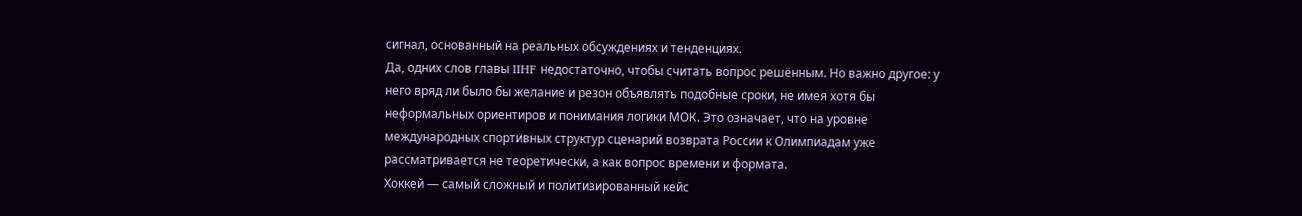сигнал, основанный на реальных обсуждениях и тенденциях.
Да, одних слов главы IIHF недостаточно, чтобы считать вопрос решённым. Но важно другое: у него вряд ли было бы желание и резон объявлять подобные сроки, не имея хотя бы неформальных ориентиров и понимания логики МОК. Это означает, что на уровне международных спортивных структур сценарий возврата России к Олимпиадам уже рассматривается не теоретически, а как вопрос времени и формата.
Хоккей — самый сложный и политизированный кейс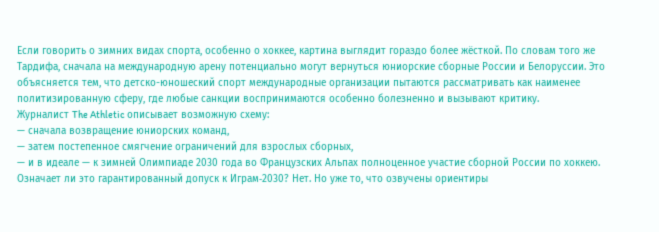Если говорить о зимних видах спорта, особенно о хоккее, картина выглядит гораздо более жёсткой. По словам того же Тардифа, сначала на международную арену потенциально могут вернуться юниорские сборные России и Белоруссии. Это объясняется тем, что детско-юношеский спорт международные организации пытаются рассматривать как наименее политизированную сферу, где любые санкции воспринимаются особенно болезненно и вызывают критику.
Журналист The Athletic описывает возможную схему:
— сначала возвращение юниорских команд,
— затем постепенное смягчение ограничений для взрослых сборных,
— и в идеале — к зимней Олимпиаде 2030 года во Французских Альпах полноценное участие сборной России по хоккею.
Означает ли это гарантированный допуск к Играм‑2030? Нет. Но уже то, что озвучены ориентиры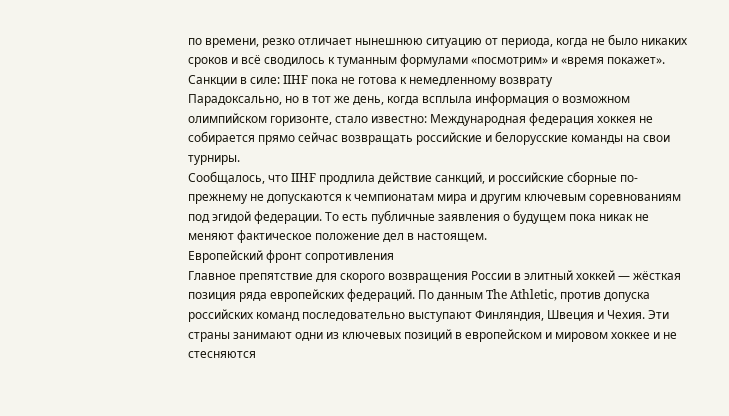по времени, резко отличает нынешнюю ситуацию от периода, когда не было никаких сроков и всё сводилось к туманным формулами «посмотрим» и «время покажет».
Санкции в силе: IIHF пока не готова к немедленному возврату
Парадоксально, но в тот же день, когда всплыла информация о возможном олимпийском горизонте, стало известно: Международная федерация хоккея не собирается прямо сейчас возвращать российские и белорусские команды на свои турниры.
Сообщалось, что IIHF продлила действие санкций, и российские сборные по-прежнему не допускаются к чемпионатам мира и другим ключевым соревнованиям под эгидой федерации. То есть публичные заявления о будущем пока никак не меняют фактическое положение дел в настоящем.
Европейский фронт сопротивления
Главное препятствие для скорого возвращения России в элитный хоккей — жёсткая позиция ряда европейских федераций. По данным The Athletic, против допуска российских команд последовательно выступают Финляндия, Швеция и Чехия. Эти страны занимают одни из ключевых позиций в европейском и мировом хоккее и не стесняются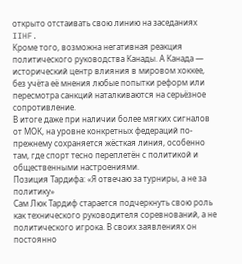открыто отстаивать свою линию на заседаниях IIHF.
Кроме того, возможна негативная реакция политического руководства Канады. А Канада — исторический центр влияния в мировом хоккее, без учёта её мнения любые попытки реформ или пересмотра санкций наталкиваются на серьёзное сопротивление.
В итоге даже при наличии более мягких сигналов от МОК, на уровне конкретных федераций по-прежнему сохраняется жёсткая линия, особенно там, где спорт тесно переплетён с политикой и общественными настроениями.
Позиция Тардифа: «Я отвечаю за турниры, а не за политику»
Сам Люк Тардиф старается подчеркнуть свою роль как технического руководителя соревнований, а не политического игрока. В своих заявлениях он постоянно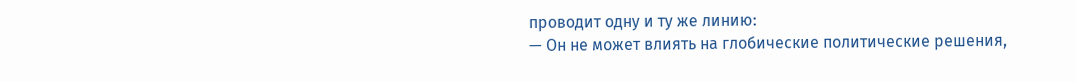проводит одну и ту же линию:
— Он не может влиять на глобические политические решения,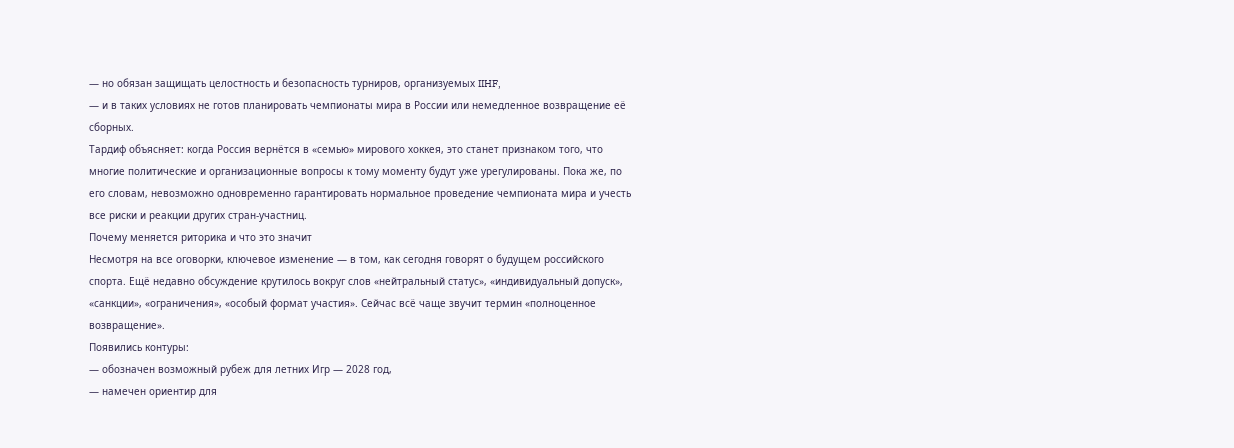— но обязан защищать целостность и безопасность турниров, организуемых IIHF,
— и в таких условиях не готов планировать чемпионаты мира в России или немедленное возвращение её сборных.
Тардиф объясняет: когда Россия вернётся в «семью» мирового хоккея, это станет признаком того, что многие политические и организационные вопросы к тому моменту будут уже урегулированы. Пока же, по его словам, невозможно одновременно гарантировать нормальное проведение чемпионата мира и учесть все риски и реакции других стран-участниц.
Почему меняется риторика и что это значит
Несмотря на все оговорки, ключевое изменение — в том, как сегодня говорят о будущем российского спорта. Ещё недавно обсуждение крутилось вокруг слов «нейтральный статус», «индивидуальный допуск», «санкции», «ограничения», «особый формат участия». Сейчас всё чаще звучит термин «полноценное возвращение».
Появились контуры:
— обозначен возможный рубеж для летних Игр — 2028 год,
— намечен ориентир для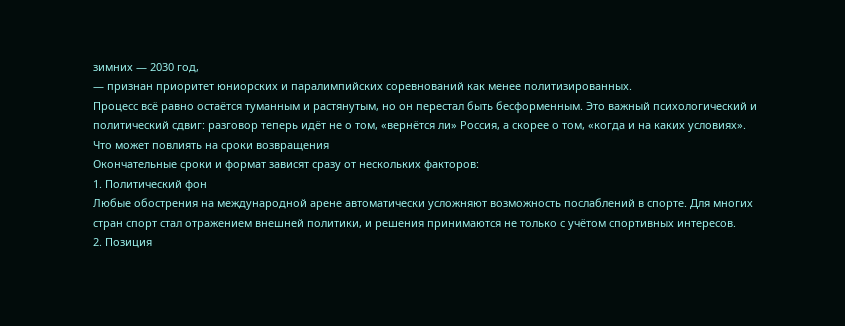зимних — 2030 год,
— признан приоритет юниорских и паралимпийских соревнований как менее политизированных.
Процесс всё равно остаётся туманным и растянутым, но он перестал быть бесформенным. Это важный психологический и политический сдвиг: разговор теперь идёт не о том, «вернётся ли» Россия, а скорее о том, «когда и на каких условиях».
Что может повлиять на сроки возвращения
Окончательные сроки и формат зависят сразу от нескольких факторов:
1. Политический фон
Любые обострения на международной арене автоматически усложняют возможность послаблений в спорте. Для многих стран спорт стал отражением внешней политики, и решения принимаются не только с учётом спортивных интересов.
2. Позиция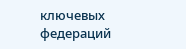ключевых федераций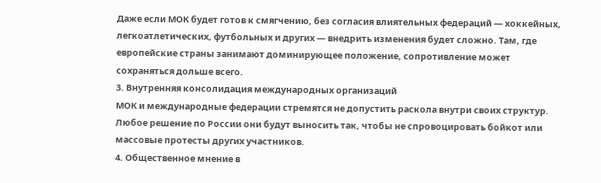Даже если МОК будет готов к смягчению, без согласия влиятельных федераций — хоккейных, легкоатлетических, футбольных и других — внедрить изменения будет сложно. Там, где европейские страны занимают доминирующее положение, сопротивление может сохраняться дольше всего.
3. Внутренняя консолидация международных организаций
МОК и международные федерации стремятся не допустить раскола внутри своих структур. Любое решение по России они будут выносить так, чтобы не спровоцировать бойкот или массовые протесты других участников.
4. Общественное мнение в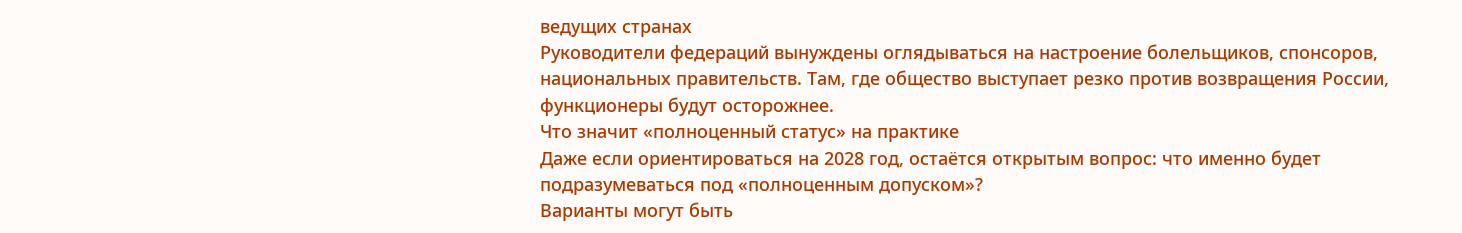ведущих странах
Руководители федераций вынуждены оглядываться на настроение болельщиков, спонсоров, национальных правительств. Там, где общество выступает резко против возвращения России, функционеры будут осторожнее.
Что значит «полноценный статус» на практике
Даже если ориентироваться на 2028 год, остаётся открытым вопрос: что именно будет подразумеваться под «полноценным допуском»?
Варианты могут быть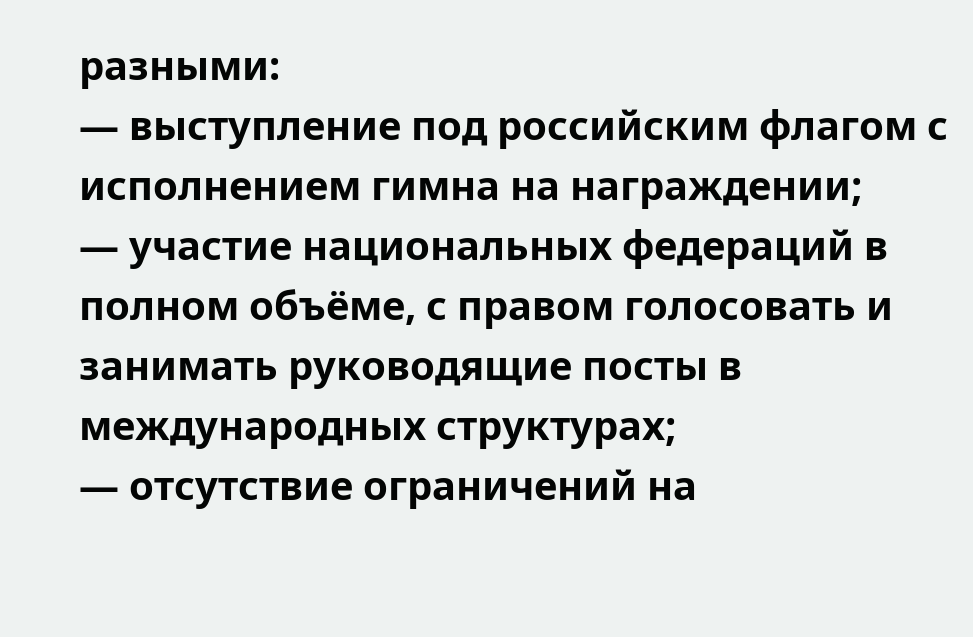разными:
— выступление под российским флагом с исполнением гимна на награждении;
— участие национальных федераций в полном объёме, с правом голосовать и занимать руководящие посты в международных структурах;
— отсутствие ограничений на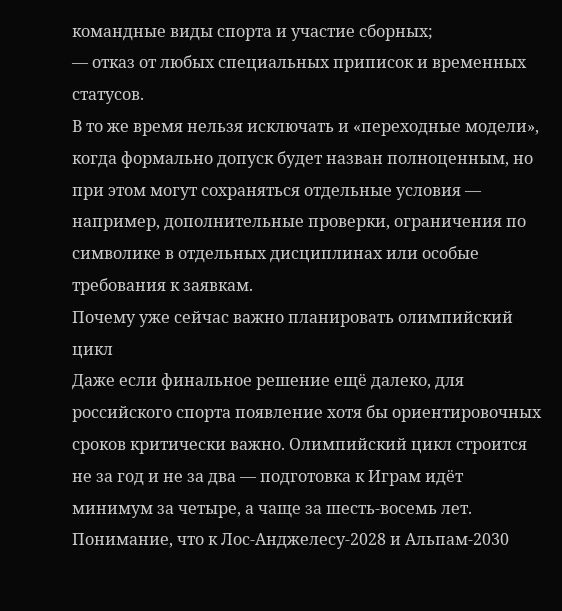командные виды спорта и участие сборных;
— отказ от любых специальных приписок и временных статусов.
В то же время нельзя исключать и «переходные модели», когда формально допуск будет назван полноценным, но при этом могут сохраняться отдельные условия — например, дополнительные проверки, ограничения по символике в отдельных дисциплинах или особые требования к заявкам.
Почему уже сейчас важно планировать олимпийский цикл
Даже если финальное решение ещё далеко, для российского спорта появление хотя бы ориентировочных сроков критически важно. Олимпийский цикл строится не за год и не за два — подготовка к Играм идёт минимум за четыре, а чаще за шесть-восемь лет.
Понимание, что к Лос-Анджелесу‑2028 и Альпам‑2030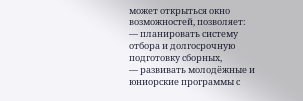может открыться окно возможностей, позволяет:
— планировать систему отбора и долгосрочную подготовку сборных,
— развивать молодёжные и юниорские программы с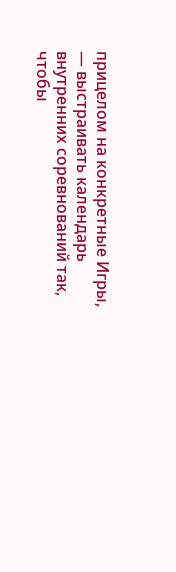прицелом на конкретные Игры,
— выстраивать календарь внутренних соревнований так, чтобы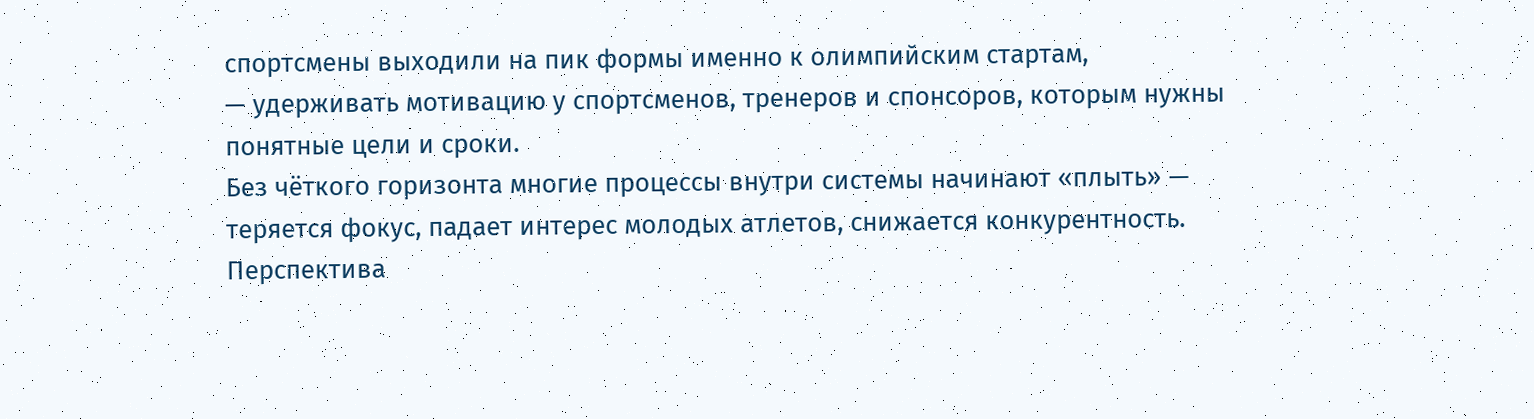спортсмены выходили на пик формы именно к олимпийским стартам,
— удерживать мотивацию у спортсменов, тренеров и спонсоров, которым нужны понятные цели и сроки.
Без чёткого горизонта многие процессы внутри системы начинают «плыть» — теряется фокус, падает интерес молодых атлетов, снижается конкурентность.
Перспектива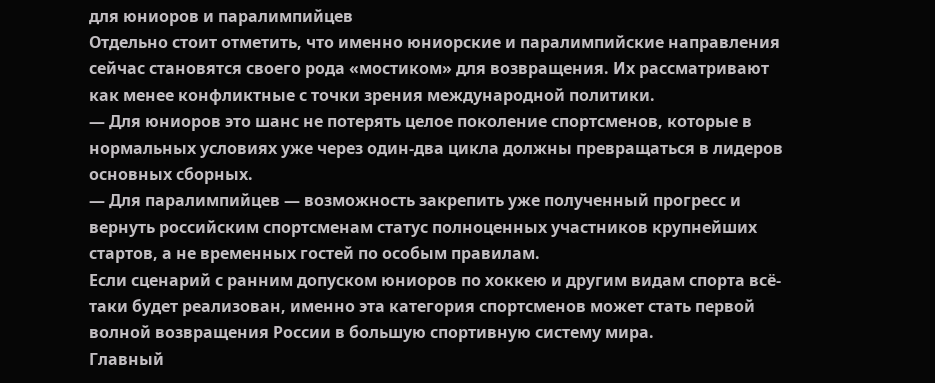для юниоров и паралимпийцев
Отдельно стоит отметить, что именно юниорские и паралимпийские направления сейчас становятся своего рода «мостиком» для возвращения. Их рассматривают как менее конфликтные с точки зрения международной политики.
— Для юниоров это шанс не потерять целое поколение спортсменов, которые в нормальных условиях уже через один-два цикла должны превращаться в лидеров основных сборных.
— Для паралимпийцев — возможность закрепить уже полученный прогресс и вернуть российским спортсменам статус полноценных участников крупнейших стартов, а не временных гостей по особым правилам.
Если сценарий с ранним допуском юниоров по хоккею и другим видам спорта всё-таки будет реализован, именно эта категория спортсменов может стать первой волной возвращения России в большую спортивную систему мира.
Главный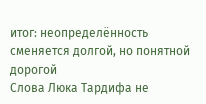итог: неопределённость сменяется долгой, но понятной дорогой
Слова Люка Тардифа не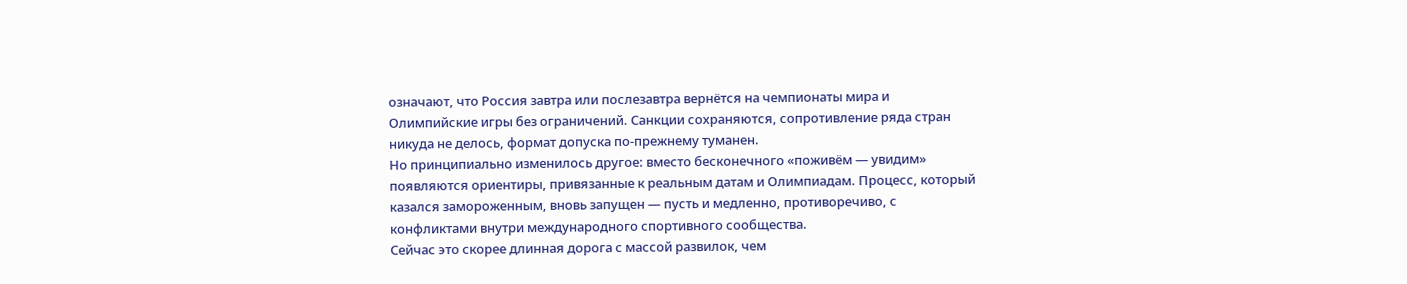означают, что Россия завтра или послезавтра вернётся на чемпионаты мира и Олимпийские игры без ограничений. Санкции сохраняются, сопротивление ряда стран никуда не делось, формат допуска по-прежнему туманен.
Но принципиально изменилось другое: вместо бесконечного «поживём — увидим» появляются ориентиры, привязанные к реальным датам и Олимпиадам. Процесс, который казался замороженным, вновь запущен — пусть и медленно, противоречиво, с конфликтами внутри международного спортивного сообщества.
Сейчас это скорее длинная дорога с массой развилок, чем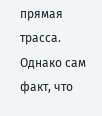прямая трасса. Однако сам факт, что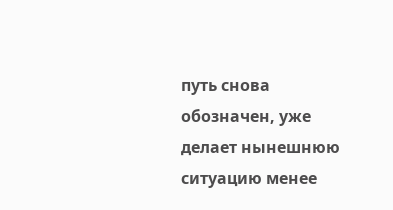путь снова обозначен, уже делает нынешнюю ситуацию менее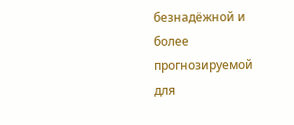безнадёжной и более прогнозируемой для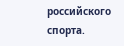российского спорта.